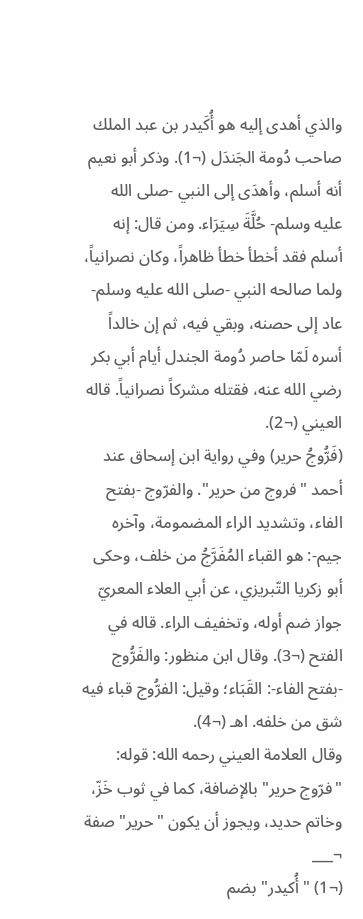والذي أهدى إليه هو أُكَيدر بن عبد الملك صاحب دُومة الجَندَل (¬1). وذكر أبو نعيم أنه أسلم، وأهدَى إلى النبي -صلى الله عليه وسلم- حُلَّةَ سِيَرَاء. ومن قال: إنه أسلم فقد أخطأ خطأ ظاهراً، وكان نصرانياً، ولما صالحه النبي -صلى الله عليه وسلم- عاد إلى حصنه، وبقي فيه، ثم إن خالداً أسره لَمّا حاصر دُومة الجندل أيام أبي بكر رضي الله عنه، فقتله مشركاً نصرانياً. قاله العيني (¬2).
(فَرُّوجُ حرير) وفي رواية ابن إسحاق عند أحمد "فروج من حرير". والفرّوج -بفتح الفاء، وتشديد الراء المضمومة، وآخره جيم-: هو القباء المُفَرَّجُ من خلف، وحكى أبو زكريا التّبريزي، عن أبي العلاء المعريّ جواز ضم أوله، وتخفيف الراء. قاله في الفتح (¬3). وقال ابن منظور: والفَرُّوج -بفتح الفاء-: القَبَاء؛ وقيل: الفرُّوج قباء فيه شق من خلفه. اهـ (¬4).
وقال العلامة العيني رحمه الله: قوله: "فرّوج حرير" بالإضافة، كما في ثوب خَزّ، وخاتم حديد، ويجوز أن يكون "حرير" صفة
¬___
(¬1) "أُكيدر" بضم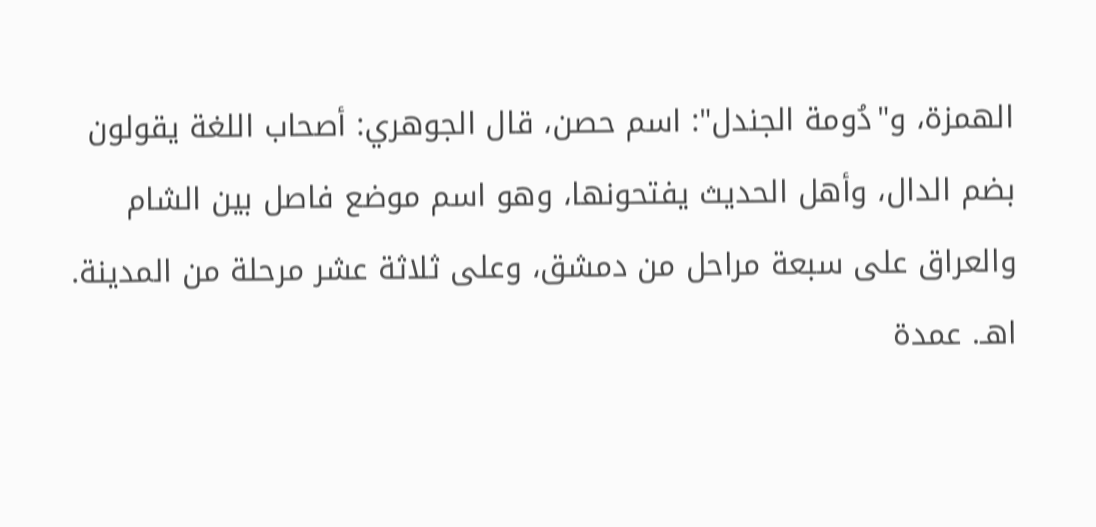الهمزة، و"دُومة الجندل": اسم حصن، قال الجوهري: أصحاب اللغة يقولون بضم الدال، وأهل الحديث يفتحونها، وهو اسم موضع فاصل بين الشام والعراق على سبعة مراحل من دمشق، وعلى ثلاثة عشر مرحلة من المدينة. اهـ. عمدة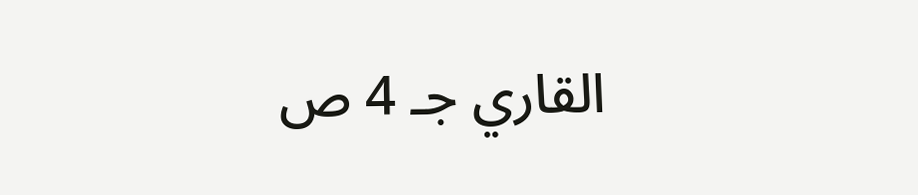القاري جـ 4 ص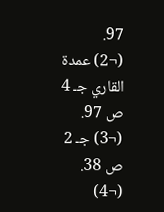97.
(¬2) عمدة القاري جـ 4 ص 97.
(¬3) جـ 2 ص 38.
(¬4)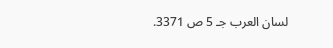لسان العرب جـ 5 ص 3371.